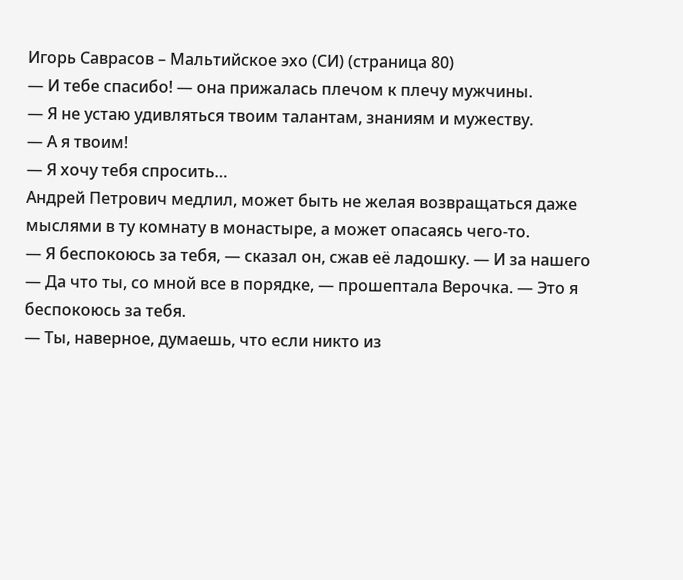Игорь Саврасов – Мальтийское эхо (СИ) (страница 80)
— И тебе спасибо! — она прижалась плечом к плечу мужчины.
— Я не устаю удивляться твоим талантам, знаниям и мужеству.
— А я твоим!
— Я хочу тебя спросить…
Андрей Петрович медлил, может быть не желая возвращаться даже мыслями в ту комнату в монастыре, а может опасаясь чего-то.
— Я беспокоюсь за тебя, — сказал он, сжав её ладошку. — И за нашего
— Да что ты, со мной все в порядке, — прошептала Верочка. — Это я беспокоюсь за тебя.
— Ты, наверное, думаешь, что если никто из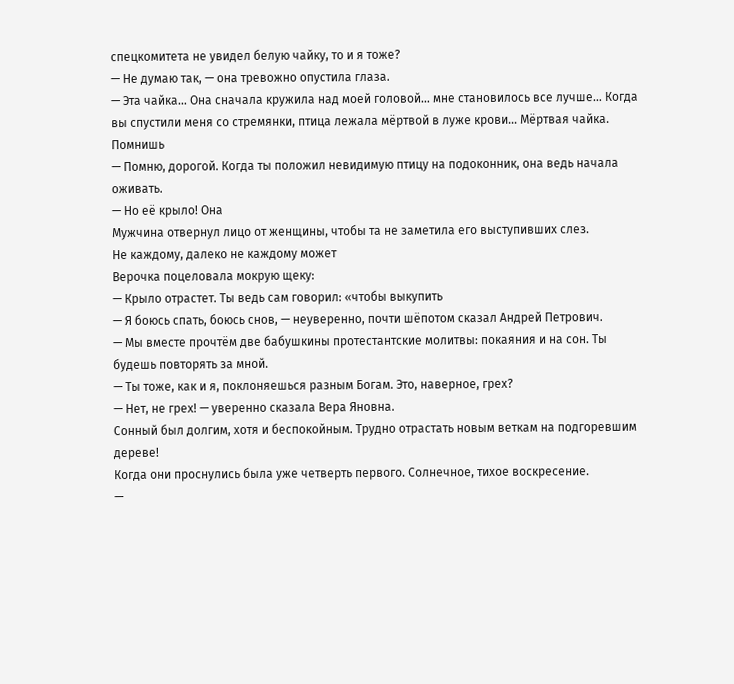спецкомитета не увидел белую чайку, то и я тоже?
— Не думаю так, — она тревожно опустила глаза.
— Эта чайка… Она сначала кружила над моей головой… мне становилось все лучше… Когда вы спустили меня со стремянки, птица лежала мёртвой в луже крови… Мёртвая чайка. Помнишь
— Помню, дорогой. Когда ты положил невидимую птицу на подоконник, она ведь начала оживать.
— Но её крыло! Она
Мужчина отвернул лицо от женщины, чтобы та не заметила его выступивших слез.
Не каждому, далеко не каждому может
Верочка поцеловала мокрую щеку:
— Крыло отрастет. Ты ведь сам говорил: «чтобы выкупить
— Я боюсь спать, боюсь снов, — неуверенно, почти шёпотом сказал Андрей Петрович.
— Мы вместе прочтём две бабушкины протестантские молитвы: покаяния и на сон. Ты будешь повторять за мной.
— Ты тоже, как и я, поклоняешься разным Богам. Это, наверное, грех?
— Нет, не грех! — уверенно сказала Вера Яновна.
Сонный был долгим, хотя и беспокойным. Трудно отрастать новым веткам на подгоревшим дереве!
Когда они проснулись была уже четверть первого. Солнечное, тихое воскресение.
—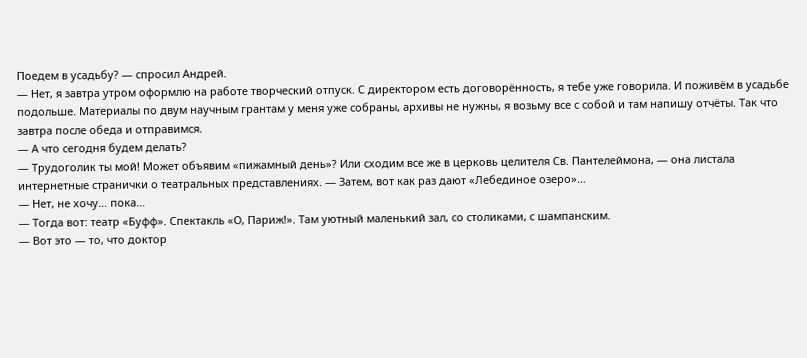Поедем в усадьбу? — спросил Андрей.
— Нет, я завтра утром оформлю на работе творческий отпуск. С директором есть договорённость, я тебе уже говорила. И поживём в усадьбе подольше. Материалы по двум научным грантам у меня уже собраны, архивы не нужны, я возьму все с собой и там напишу отчёты. Так что завтра после обеда и отправимся.
— А что сегодня будем делать?
— Трудоголик ты мой! Может объявим «пижамный день»? Или сходим все же в церковь целителя Св. Пантелеймона, — она листала интернетные странички о театральных представлениях. — Затем, вот как раз дают «Лебединое озеро»…
— Нет, не хочу… пока…
— Тогда вот: театр «Буфф». Спектакль «О, Париж!». Там уютный маленький зал, со столиками, с шампанским.
— Вот это — то, что доктор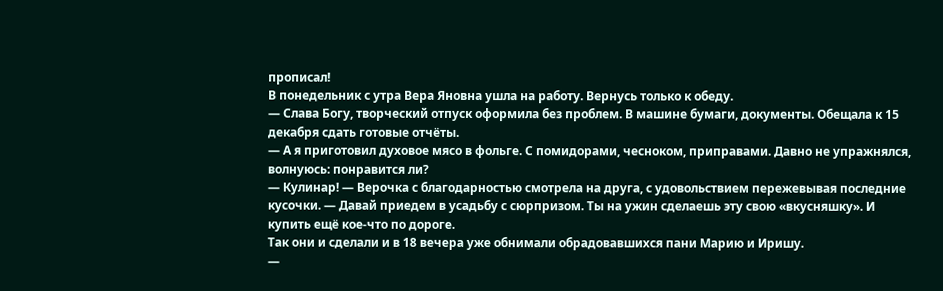прописал!
В понедельник с утра Вера Яновна ушла на работу. Вернусь только к обеду.
— Слава Богу, творческий отпуск оформила без проблем. В машине бумаги, документы. Обещала к 15 декабря сдать готовые отчёты.
— А я приготовил духовое мясо в фольге. С помидорами, чесноком, приправами. Давно не упражнялся, волнуюсь: понравится ли?
— Кулинар! — Верочка с благодарностью смотрела на друга, с удовольствием пережевывая последние кусочки. — Давай приедем в усадьбу с сюрпризом. Ты на ужин сделаешь эту свою «вкусняшку». И купить ещё кое-что по дороге.
Так они и сделали и в 18 вечера уже обнимали обрадовавшихся пани Марию и Иришу.
—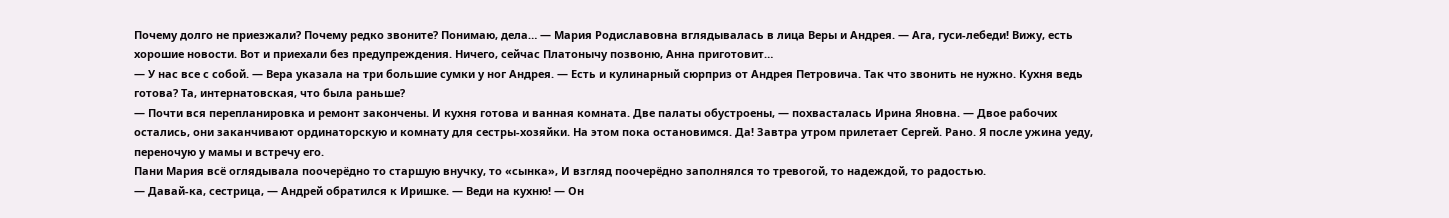Почему долго не приезжали? Почему редко звоните? Понимаю, дела… — Мария Родиславовна вглядывалась в лица Веры и Андрея. — Ага, гуси-лебеди! Вижу, есть хорошие новости. Вот и приехали без предупреждения. Ничего, сейчас Платонычу позвоню, Анна приготовит…
— У нас все с собой. — Вера указала на три большие сумки у ног Андрея. — Есть и кулинарный сюрприз от Андрея Петровича. Так что звонить не нужно. Кухня ведь готова? Та, интернатовская, что была раньше?
— Почти вся перепланировка и ремонт закончены. И кухня готова и ванная комната. Две палаты обустроены, — похвасталась Ирина Яновна. — Двое рабочих остались, они заканчивают ординаторскую и комнату для сестры-хозяйки. На этом пока остановимся. Да! Завтра утром прилетает Сергей. Рано. Я после ужина уеду, переночую у мамы и встречу его.
Пани Мария всё оглядывала поочерёдно то старшую внучку, то «сынка», И взгляд поочерёдно заполнялся то тревогой, то надеждой, то радостью.
— Давай-ка, сестрица, — Андрей обратился к Иришке. — Веди на кухню! — Он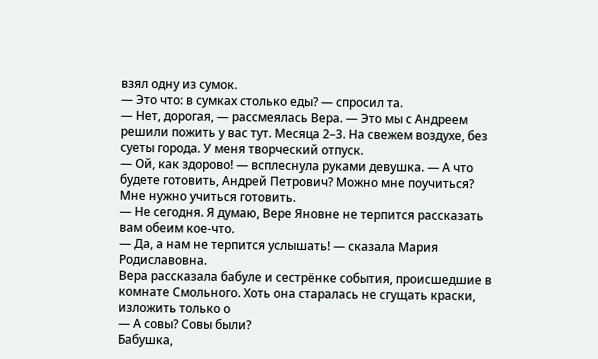взял одну из сумок.
— Это что: в сумках столько еды? — спросил та.
— Нет, дорогая, — рассмеялась Вера. — Это мы с Андреем решили пожить у вас тут. Месяца 2–3. На свежем воздухе, без суеты города. У меня творческий отпуск.
— Ой, как здорово! — всплеснула руками девушка. — А что будете готовить, Андрей Петрович? Можно мне поучиться? Мне нужно учиться готовить.
— Не сегодня. Я думаю, Вере Яновне не терпится рассказать вам обеим кое-что.
— Да, а нам не терпится услышать! — сказала Мария Родиславовна.
Вера рассказала бабуле и сестрёнке события, происшедшие в комнате Смольного. Хоть она старалась не сгущать краски, изложить только о
— А совы? Совы были?
Бабушка,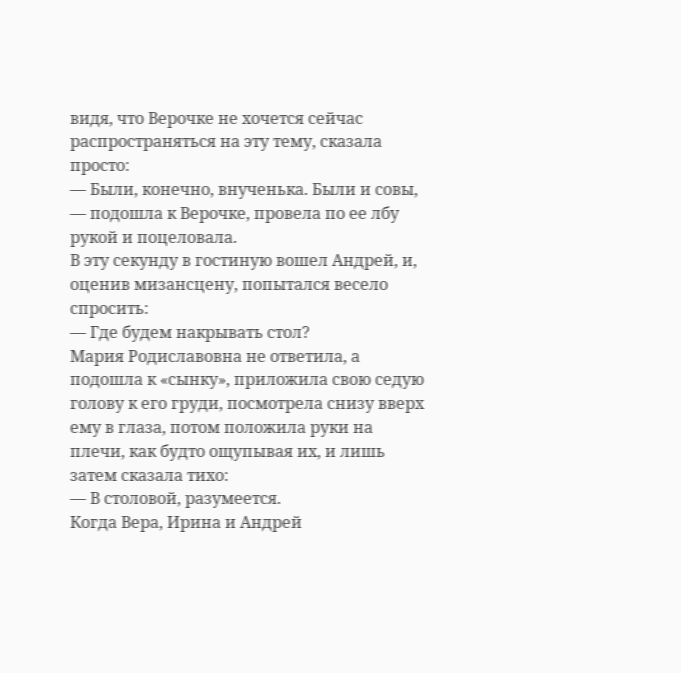видя, что Верочке не хочется сейчас распространяться на эту тему, сказала просто:
— Были, конечно, внученька. Были и совы, — подошла к Верочке, провела по ее лбу рукой и поцеловала.
В эту секунду в гостиную вошел Андрей, и, оценив мизансцену, попытался весело спросить:
— Где будем накрывать стол?
Мария Родиславовна не ответила, а подошла к «сынку», приложила свою седую голову к его груди, посмотрела снизу вверх ему в глаза, потом положила руки на плечи, как будто ощупывая их, и лишь затем сказала тихо:
— В столовой, разумеется.
Когда Вера, Ирина и Андрей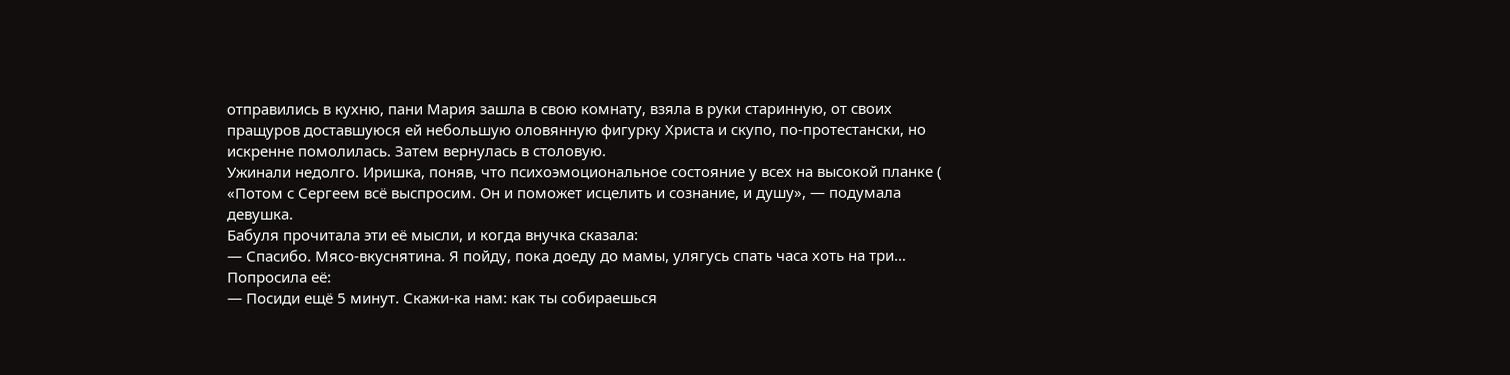отправились в кухню, пани Мария зашла в свою комнату, взяла в руки старинную, от своих пращуров доставшуюся ей небольшую оловянную фигурку Христа и скупо, по-протестански, но искренне помолилась. Затем вернулась в столовую.
Ужинали недолго. Иришка, поняв, что психоэмоциональное состояние у всех на высокой планке (
«Потом с Сергеем всё выспросим. Он и поможет исцелить и сознание, и душу», — подумала девушка.
Бабуля прочитала эти её мысли, и когда внучка сказала:
— Спасибо. Мясо-вкуснятина. Я пойду, пока доеду до мамы, улягусь спать часа хоть на три…
Попросила её:
— Посиди ещё 5 минут. Скажи-ка нам: как ты собираешься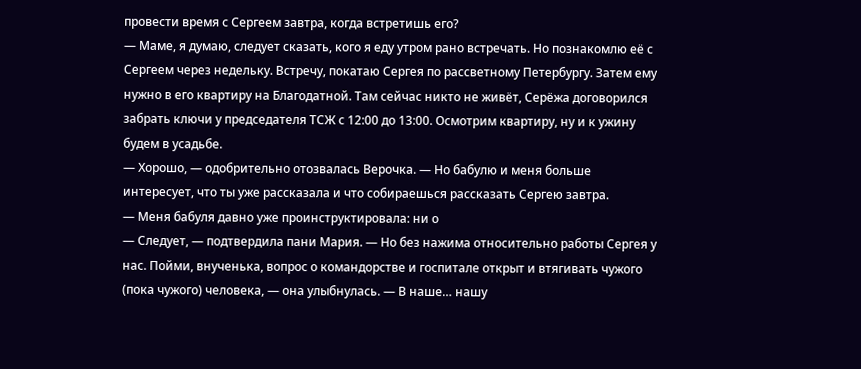провести время с Сергеем завтра, когда встретишь его?
— Маме, я думаю, следует сказать, кого я еду утром рано встречать. Но познакомлю её с Сергеем через недельку. Встречу, покатаю Сергея по рассветному Петербургу. Затем ему нужно в его квартиру на Благодатной. Там сейчас никто не живёт, Серёжа договорился забрать ключи у председателя ТСЖ с 12:00 до 13:00. Осмотрим квартиру, ну и к ужину будем в усадьбе.
— Хорошо, — одобрительно отозвалась Верочка. — Но бабулю и меня больше интересует, что ты уже рассказала и что собираешься рассказать Сергею завтра.
— Меня бабуля давно уже проинструктировала: ни о
— Следует, — подтвердила пани Мария. — Но без нажима относительно работы Сергея у нас. Пойми, внученька, вопрос о командорстве и госпитале открыт и втягивать чужого (пока чужого) человека, — она улыбнулась. — В наше… нашу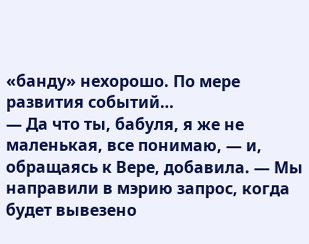«банду» нехорошо. По мере развития событий…
— Да что ты, бабуля, я же не маленькая, все понимаю, — и, обращаясь к Вере, добавила. — Мы направили в мэрию запрос, когда будет вывезено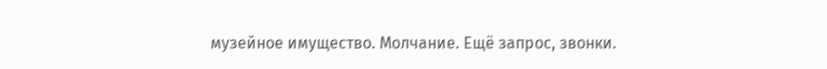музейное имущество. Молчание. Ещё запрос, звонки.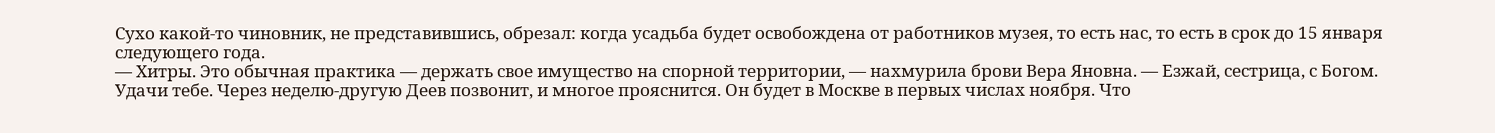Сухо какой-то чиновник, не представившись, обрезал: когда усадьба будет освобождена от работников музея, то есть нас, то есть в срок до 15 января следующего года.
— Хитры. Это обычная практика — держать свое имущество на спорной территории, — нахмурила брови Вера Яновна. — Езжай, сестрица, с Богом. Удачи тебе. Через неделю-другую Деев позвонит, и многое прояснится. Он будет в Москве в первых числах ноября. Что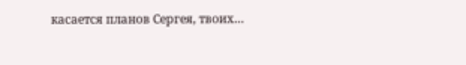касается планов Сергея, твоих…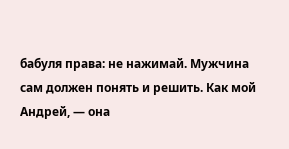бабуля права: не нажимай. Мужчина сам должен понять и решить. Как мой Андрей, — она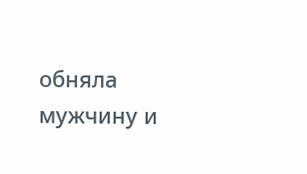обняла мужчину и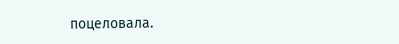поцеловала.